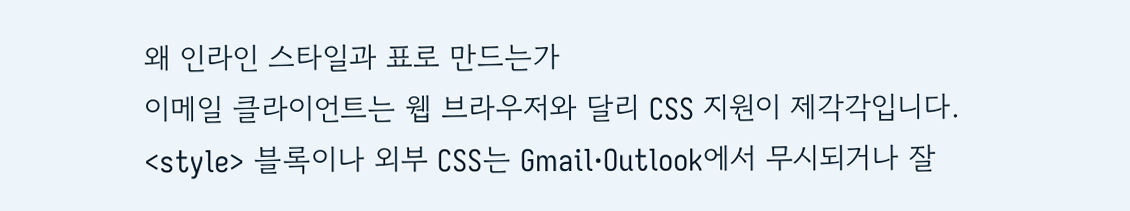왜 인라인 스타일과 표로 만드는가
이메일 클라이언트는 웹 브라우저와 달리 CSS 지원이 제각각입니다. <style> 블록이나 외부 CSS는 Gmail·Outlook에서 무시되거나 잘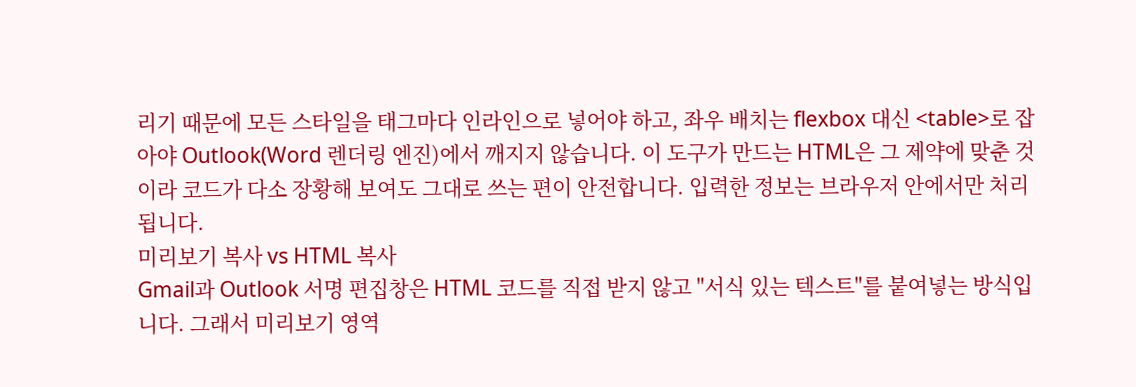리기 때문에 모든 스타일을 태그마다 인라인으로 넣어야 하고, 좌우 배치는 flexbox 대신 <table>로 잡아야 Outlook(Word 렌더링 엔진)에서 깨지지 않습니다. 이 도구가 만드는 HTML은 그 제약에 맞춘 것이라 코드가 다소 장황해 보여도 그대로 쓰는 편이 안전합니다. 입력한 정보는 브라우저 안에서만 처리됩니다.
미리보기 복사 vs HTML 복사
Gmail과 Outlook 서명 편집창은 HTML 코드를 직접 받지 않고 "서식 있는 텍스트"를 붙여넣는 방식입니다. 그래서 미리보기 영역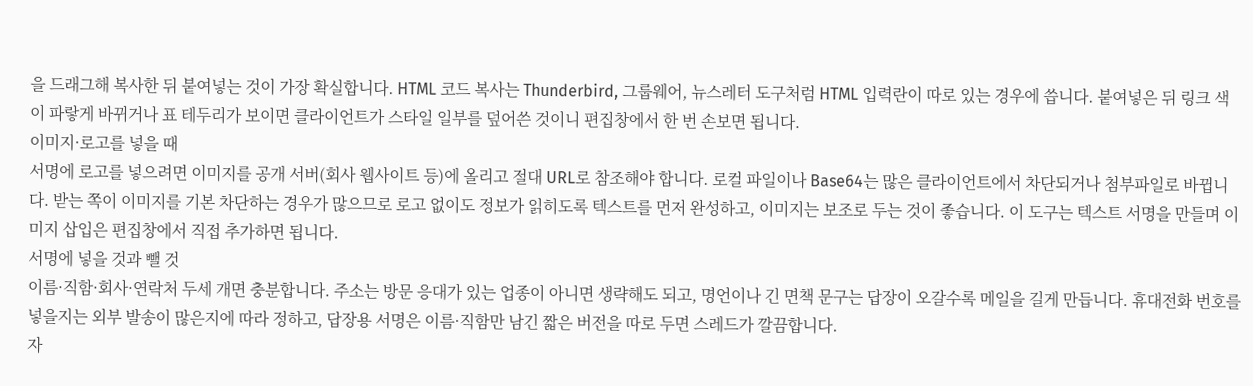을 드래그해 복사한 뒤 붙여넣는 것이 가장 확실합니다. HTML 코드 복사는 Thunderbird, 그룹웨어, 뉴스레터 도구처럼 HTML 입력란이 따로 있는 경우에 씁니다. 붙여넣은 뒤 링크 색이 파랗게 바뀌거나 표 테두리가 보이면 클라이언트가 스타일 일부를 덮어쓴 것이니 편집창에서 한 번 손보면 됩니다.
이미지·로고를 넣을 때
서명에 로고를 넣으려면 이미지를 공개 서버(회사 웹사이트 등)에 올리고 절대 URL로 참조해야 합니다. 로컬 파일이나 Base64는 많은 클라이언트에서 차단되거나 첨부파일로 바뀝니다. 받는 쪽이 이미지를 기본 차단하는 경우가 많으므로 로고 없이도 정보가 읽히도록 텍스트를 먼저 완성하고, 이미지는 보조로 두는 것이 좋습니다. 이 도구는 텍스트 서명을 만들며 이미지 삽입은 편집창에서 직접 추가하면 됩니다.
서명에 넣을 것과 뺄 것
이름·직함·회사·연락처 두세 개면 충분합니다. 주소는 방문 응대가 있는 업종이 아니면 생략해도 되고, 명언이나 긴 면책 문구는 답장이 오갈수록 메일을 길게 만듭니다. 휴대전화 번호를 넣을지는 외부 발송이 많은지에 따라 정하고, 답장용 서명은 이름·직함만 남긴 짧은 버전을 따로 두면 스레드가 깔끔합니다.
자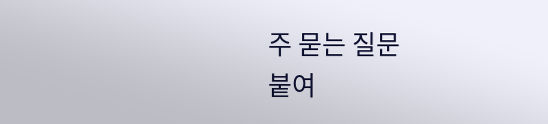주 묻는 질문
붙여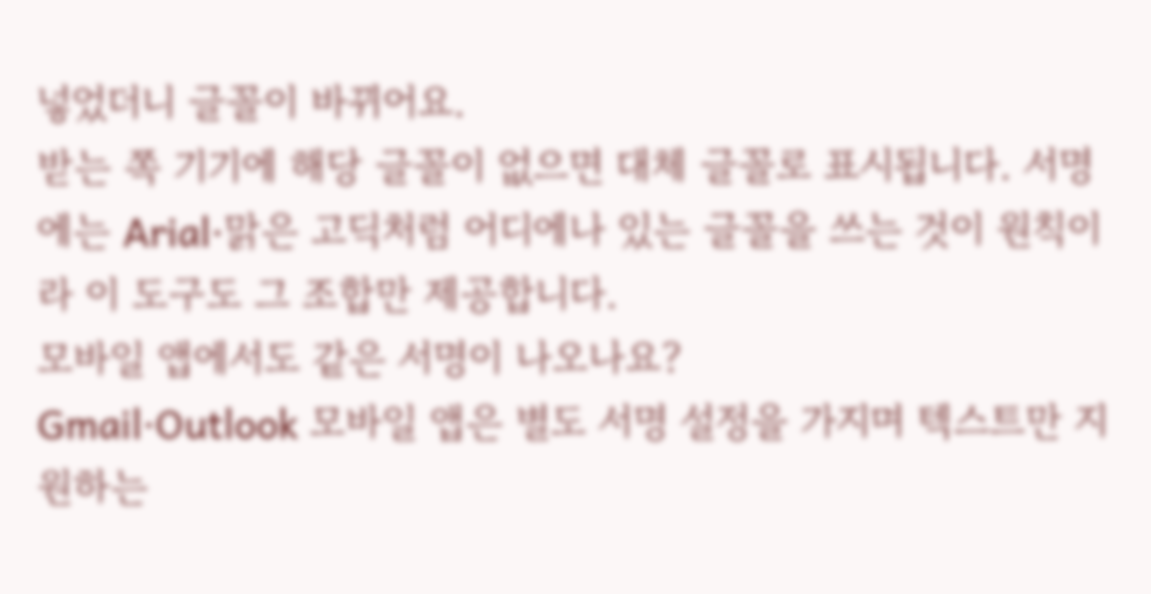넣었더니 글꼴이 바뀌어요.
받는 쪽 기기에 해당 글꼴이 없으면 대체 글꼴로 표시됩니다. 서명에는 Arial·맑은 고딕처럼 어디에나 있는 글꼴을 쓰는 것이 원칙이라 이 도구도 그 조합만 제공합니다.
모바일 앱에서도 같은 서명이 나오나요?
Gmail·Outlook 모바일 앱은 별도 서명 설정을 가지며 텍스트만 지원하는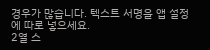경우가 많습니다. 텍스트 서명을 앱 설정에 따로 넣으세요.
2열 스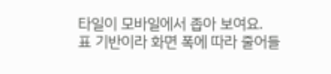타일이 모바일에서 좁아 보여요.
표 기반이라 화면 폭에 따라 줄어들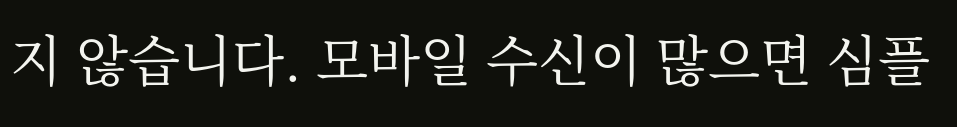지 않습니다. 모바일 수신이 많으면 심플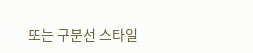또는 구분선 스타일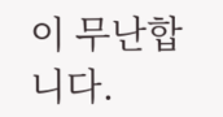이 무난합니다.